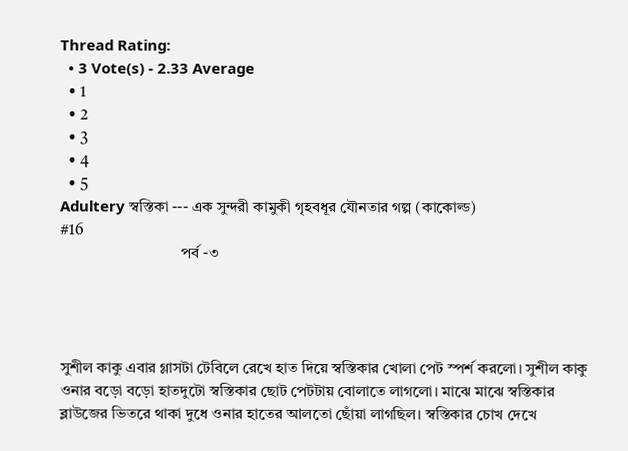Thread Rating:
  • 3 Vote(s) - 2.33 Average
  • 1
  • 2
  • 3
  • 4
  • 5
Adultery স্বস্তিকা --- এক সুন্দরী কামুকী গৃহবধূর যৌনতার গল্প (কাকোল্ড)
#16
                               পর্ব -৩




সুশীল কাকু এবার গ্লাসটা টেবিলে রেখে হাত দিয়ে স্বস্তিকার খোলা পেট স্পর্শ করলো। সুশীল কাকু ওনার বড়ো বড়ো হাতদুটো স্বস্তিকার ছোট পেটটায় বোলাতে লাগলো। মাঝে মাঝে স্বস্তিকার ব্লাউজের ভিতরে থাকা দুধে ওনার হাতের আলতো ছোঁয়া লাগছিল। স্বস্তিকার চোখ দেখে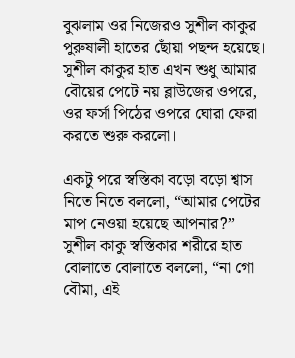বুঝলাম ওর নিজেরও সুশীল কাকুর পুরুষালী হাতের ছোঁয়া পছন্দ হয়েছে। সুশীল কাকুর হাত এখন শুধু আমার বৌয়ের পেটে নয় ব্লাউজের ওপরে, ওর ফর্সা পিঠের ওপরে ঘোরা ফেরা করতে শুরু করলো।

একটু পরে স্বস্তিকা বড়ো বড়ো শ্বাস নিতে নিতে বললো, “আমার পেটের মাপ নেওয়া হয়েছে আপনার?” সুশীল কাকু স্বস্তিকার শরীরে হাত বোলাতে বোলাতে বললো, “না গো বৌমা, এই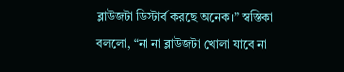ব্লাউজটা ডিস্টার্ব করছে অনেক।” স্বস্তিকা বললো, “না না ব্লাউজটা খোলা যাবে না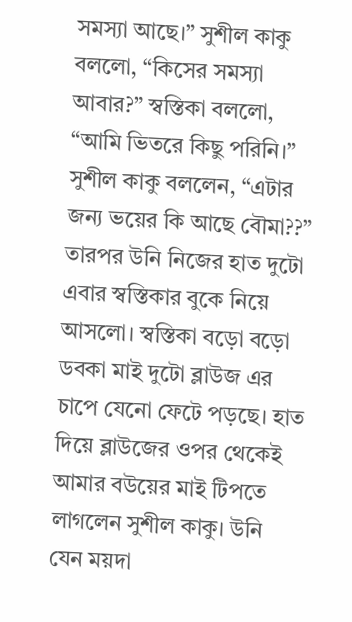সমস্যা আছে।” সুশীল কাকু বললো, “কিসের সমস্যা আবার?” স্বস্তিকা বললো, “আমি ভিতরে কিছু পরিনি।” সুশীল কাকু বললেন, “এটার জন্য ভয়ের কি আছে বৌমা??” তারপর উনি নিজের হাত দুটো এবার স্বস্তিকার বুকে নিয়ে আসলো। স্বস্তিকা বড়ো বড়ো ডবকা মাই দুটো ব্লাউজ এর চাপে যেনো ফেটে পড়ছে। হাত দিয়ে ব্লাউজের ওপর থেকেই আমার বউয়ের মাই টিপতে লাগলেন সুশীল কাকু। উনি যেন ময়দা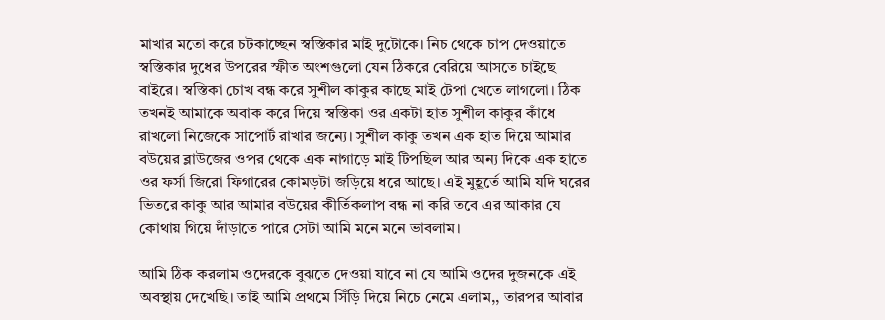মাখার মতো করে চটকাচ্ছেন স্বস্তিকার মাই দুটোকে। নিচ থেকে চাপ দেওয়াতে স্বস্তিকার দুধের উপরের স্ফীত অংশগুলো যেন ঠিকরে বেরিয়ে আসতে চাইছে বাইরে। স্বস্তিকা চোখ বন্ধ করে সুশীল কাকুর কাছে মাই টেপা খেতে লাগলো। ঠিক তখনই আমাকে অবাক করে দিয়ে স্বস্তিকা ওর একটা হাত সুশীল কাকুর কাঁধে রাখলো নিজেকে সাপোর্ট রাখার জন্যে। সুশীল কাকু তখন এক হাত দিয়ে আমার বউয়ের ব্লাউজের ওপর থেকে এক নাগাড়ে মাই টিপছিল আর অন্য দিকে এক হাতে ওর ফর্সা জিরো ফিগারের কোমড়টা জড়িয়ে ধরে আছে। এই মুহূর্তে আমি যদি ঘরের ভিতরে কাকু আর আমার বউয়ের কীর্তিকলাপ বন্ধ না করি তবে এর আকার যে কোথায় গিয়ে দাঁড়াতে পারে সেটা আমি মনে মনে ভাবলাম।

আমি ঠিক করলাম ওদেরকে বুঝতে দেওয়া যাবে না যে আমি ওদের দুজনকে এই অবস্থায় দেখেছি। তাই আমি প্রথমে সিঁড়ি দিয়ে নিচে নেমে এলাম,, তারপর আবার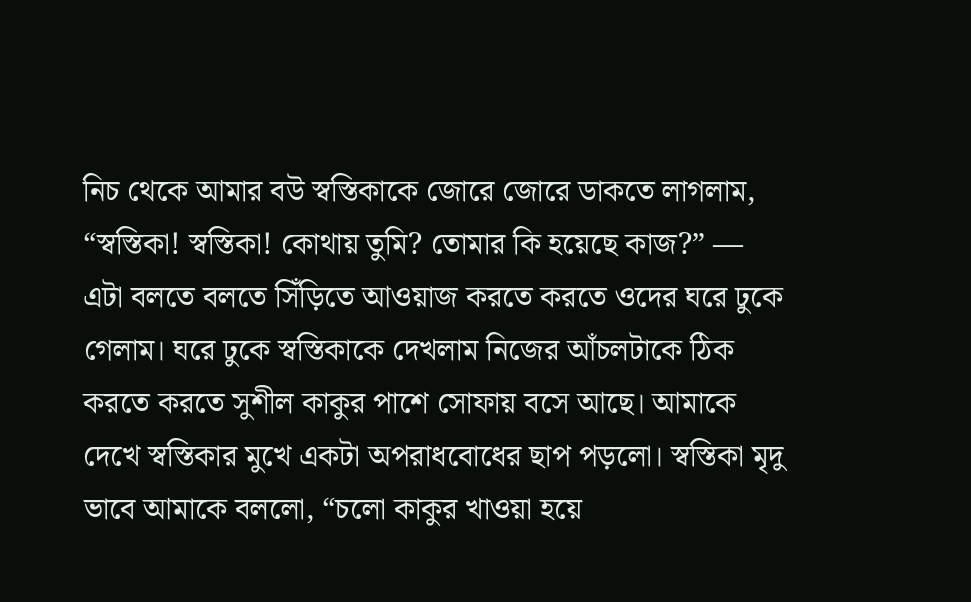নিচ থেকে আমার বউ স্বস্তিকাকে জোরে জোরে ডাকতে লাগলাম, “স্বস্তিকা! স্বস্তিকা! কোথায় তুমি? তোমার কি হয়েছে কাজ?” — এটা বলতে বলতে সিঁড়িতে আওয়াজ করতে করতে ওদের ঘরে ঢুকে গেলাম। ঘরে ঢুকে স্বস্তিকাকে দেখলাম নিজের আঁচলটাকে ঠিক করতে করতে সুশীল কাকুর পাশে সোফায় বসে আছে। আমাকে দেখে স্বস্তিকার মুখে একটা অপরাধবোধের ছাপ পড়লো। স্বস্তিকা মৃদু ভাবে আমাকে বললো, “চলো কাকুর খাওয়া হয়ে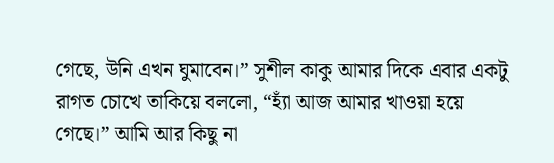গেছে, উনি এখন ঘুমাবেন।” সুশীল কাকু আমার দিকে এবার একটু রাগত চোখে তাকিয়ে বললো, “হ্যাঁ আজ আমার খাওয়া হয়ে গেছে।” আমি আর কিছু না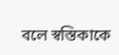বলে স্বস্তিকাকে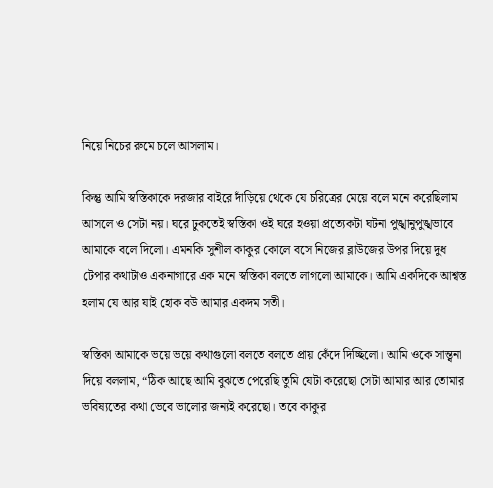নিয়ে নিচের রুমে চলে আসলাম।

কিন্তু আমি স্বস্তিকাকে দরজার বাইরে দাঁড়িয়ে থেকে যে চরিত্রের মেয়ে বলে মনে করেছিলাম আসলে ও সেটা নয়। ঘরে ঢুকতেই স্বস্তিকা ওই ঘরে হওয়া প্রত্যেকটা ঘটনা পুঙ্খানুপুঙ্খভাবে আমাকে বলে দিলো। এমনকি সুশীল কাকুর কোলে বসে নিজের ব্লাউজের উপর দিয়ে দুধ টেপার কথাটাও একনাগারে এক মনে স্বস্তিকা বলতে লাগলো আমাকে। আমি একদিকে আশ্বস্ত হলাম যে আর যাই হোক বউ আমার একদম সতী।

স্বস্তিকা আমাকে ভয়ে ভয়ে কথাগুলো বলতে বলতে প্রায় কেঁদে দিচ্ছিলো। আমি ওকে সান্ত্বনা দিয়ে বললাম, “ঠিক আছে আমি বুঝতে পেরেছি তুমি যেটা করেছো সেটা আমার আর তোমার ভবিষ্যতের কথা ভেবে ভালোর জন্যই করেছো। তবে কাকুর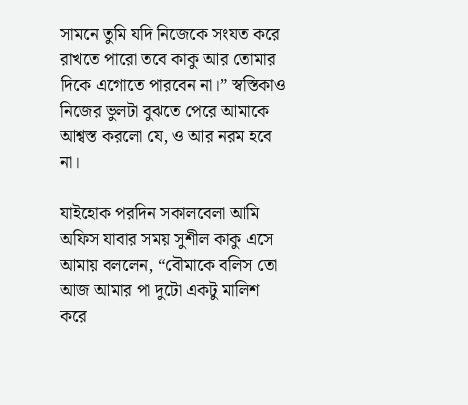সামনে তুমি যদি নিজেকে সংযত করে রাখতে পারো তবে কাকু আর তোমার দিকে এগোতে পারবেন না।” স্বস্তিকাও নিজের ভুলটা বুঝতে পেরে আমাকে আশ্বস্ত করলো যে, ও আর নরম হবে না।

যাইহোক পরদিন সকালবেলা আমি অফিস যাবার সময় সুশীল কাকু এসে আমায় বললেন, “বৌমাকে বলিস তো আজ আমার পা দুটো একটু মালিশ করে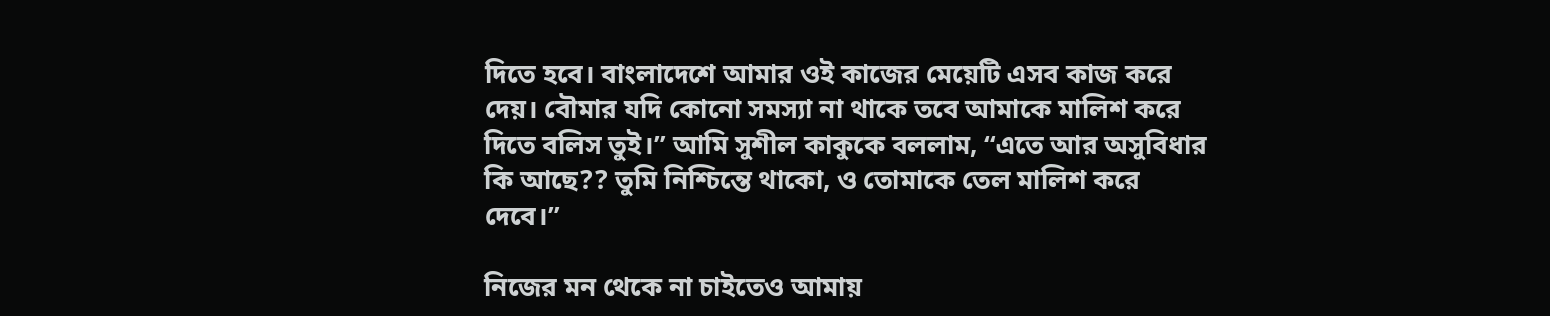দিতে হবে। বাংলাদেশে আমার ওই কাজের মেয়েটি এসব কাজ করে দেয়। বৌমার যদি কোনো সমস্যা না থাকে তবে আমাকে মালিশ করে দিতে বলিস তুই।” আমি সুশীল কাকুকে বললাম, “এতে আর অসুবিধার কি আছে?? তুমি নিশ্চিন্তে থাকো, ও তোমাকে তেল মালিশ করে দেবে।”

নিজের মন থেকে না চাইতেও আমায়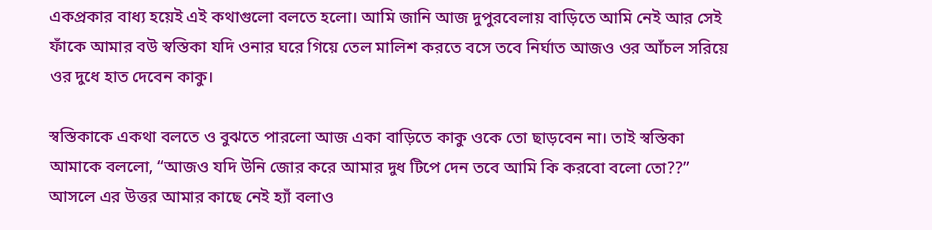একপ্রকার বাধ্য হয়েই এই কথাগুলো বলতে হলো। আমি জানি আজ দুপুরবেলায় বাড়িতে আমি নেই আর সেই ফাঁকে আমার বউ স্বস্তিকা যদি ওনার ঘরে গিয়ে তেল মালিশ করতে বসে তবে নির্ঘাত আজও ওর আঁচল সরিয়ে ওর দুধে হাত দেবেন কাকু।

স্বস্তিকাকে একথা বলতে ও বুঝতে পারলো আজ একা বাড়িতে কাকু ওকে তো ছাড়বেন না। তাই স্বস্তিকা আমাকে বললো, “আজও যদি উনি জোর করে আমার দুধ টিপে দেন তবে আমি কি করবো বলো তো??” আসলে এর উত্তর আমার কাছে নেই হ্যাঁ বলাও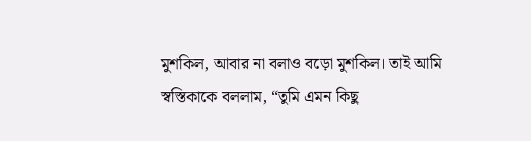মুশকিল, আবার না বলাও বড়ো মুশকিল। তাই আমি স্বস্তিকাকে বললাম, “তুমি এমন কিছু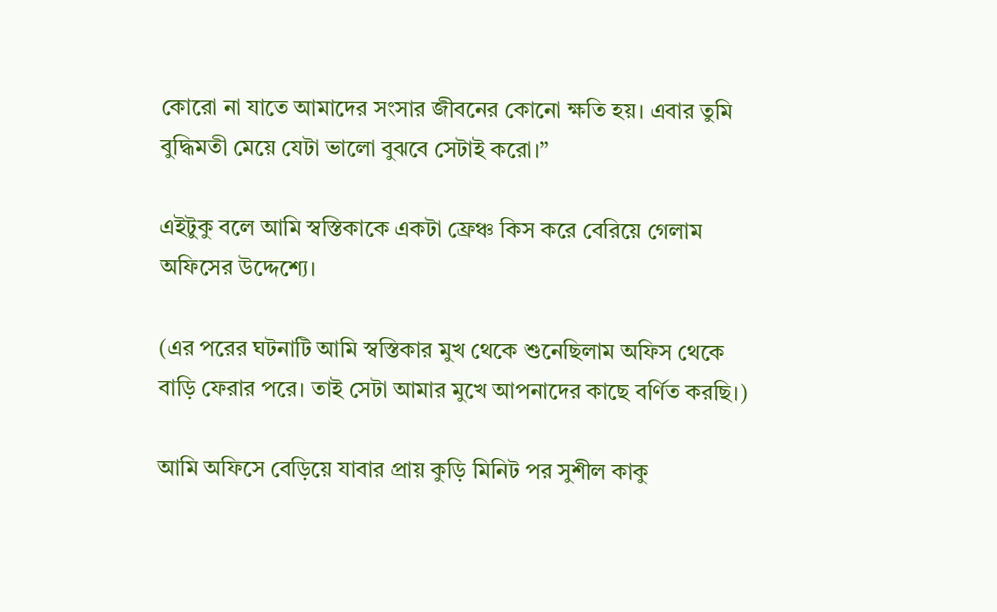কোরো না যাতে আমাদের সংসার জীবনের কোনো ক্ষতি হয়। এবার তুমি বুদ্ধিমতী মেয়ে যেটা ভালো বুঝবে সেটাই করো।”

এইটুকু বলে আমি স্বস্তিকাকে একটা ফ্রেঞ্চ কিস করে বেরিয়ে গেলাম অফিসের উদ্দেশ্যে।

(এর পরের ঘটনাটি আমি স্বস্তিকার মুখ থেকে শুনেছিলাম অফিস থেকে বাড়ি ফেরার পরে। তাই সেটা আমার মুখে আপনাদের কাছে বর্ণিত করছি।)

আমি অফিসে বেড়িয়ে যাবার প্রায় কুড়ি মিনিট পর সুশীল কাকু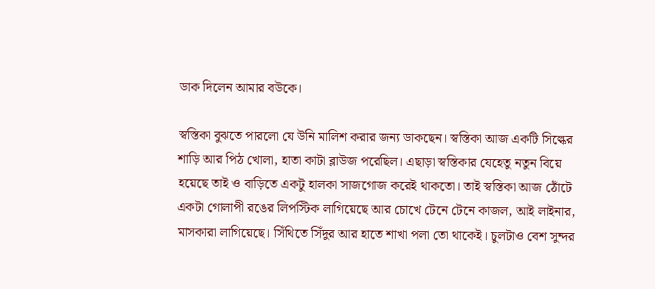ডাক দিলেন আমার বউকে।

স্বস্তিকা বুঝতে পারলো যে উনি মালিশ করার জন্য ডাকছেন। স্বস্তিকা আজ একটি সিল্কের শাড়ি আর পিঠ খোলা, হাতা কাটা ব্লাউজ পরেছিল। এছাড়া স্বস্তিকার যেহেতু নতুন বিয়ে হয়েছে তাই ও বাড়িতে একটু হালকা সাজগোজ করেই থাকতো। তাই স্বস্তিকা আজ ঠোঁটে একটা গোলাপী রঙের লিপস্টিক লাগিয়েছে আর চোখে টেনে টেনে কাজল, আই লাইনার, মাসকারা লাগিয়েছে। সিঁথিতে সিঁদুর আর হাতে শাখা পলা তো থাকেই। চুলটাও বেশ সুন্দর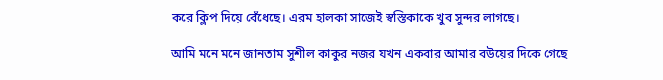করে ক্লিপ দিয়ে বেঁধেছে। এরম হালকা সাজেই স্বস্তিকাকে খুব সুন্দর লাগছে।

আমি মনে মনে জানতাম সুশীল কাকুর নজর যখন একবার আমার বউয়ের দিকে গেছে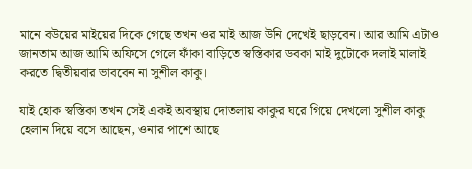মানে বউয়ের মাইয়ের দিকে গেছে তখন ওর মাই আজ উনি দেখেই ছাড়বেন। আর আমি এটাও জানতাম আজ আমি অফিসে গেলে ফাঁকা বাড়িতে স্বস্তিকার ডবকা মাই দুটোকে দলাই মালাই করতে দ্বিতীয়বার ভাববেন না সুশীল কাকু।

যাই হোক স্বস্তিকা তখন সেই একই অবস্থায় দোতলায় কাকুর ঘরে গিয়ে দেখলো সুশীল কাকু হেলান দিয়ে বসে আছেন, ওনার পাশে আছে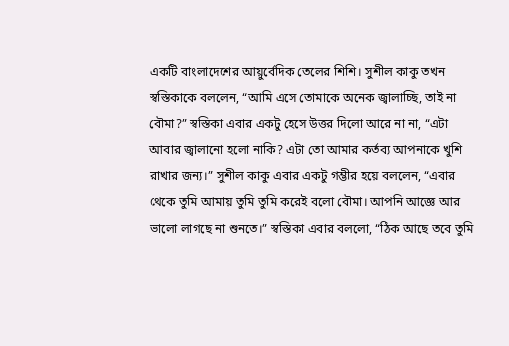একটি বাংলাদেশের আয়ুর্বেদিক তেলের শিশি। সুশীল কাকু তখন স্বস্তিকাকে বললেন, “আমি এসে তোমাকে অনেক জ্বালাচ্ছি, তাই না বৌমা?” স্বস্তিকা এবার একটু হেসে উত্তর দিলো আরে না না, “এটা আবার জ্বালানো হলো নাকি? এটা তো আমার কর্তব্য আপনাকে খুশি রাখার জন্য।” সুশীল কাকু এবার একটু গম্ভীর হয়ে বললেন, “এবার থেকে তুমি আমায় তুমি তুমি করেই বলো বৌমা। আপনি আজ্ঞে আর ভালো লাগছে না শুনতে।” স্বস্তিকা এবার বললো, “ঠিক আছে তবে তুমি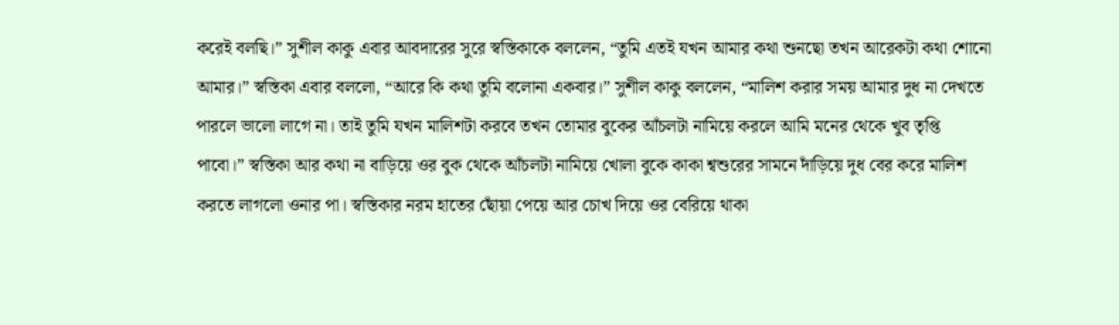করেই বলছি।” সুশীল কাকু এবার আবদারের সুরে স্বস্তিকাকে বললেন, “তুমি এতই যখন আমার কথা শুনছো তখন আরেকটা কথা শোনো আমার।” স্বস্তিকা এবার বললো, “আরে কি কথা তুমি বলোনা একবার।” সুশীল কাকু বললেন, “মালিশ করার সময় আমার দুধ না দেখতে পারলে ভালো লাগে না। তাই তুমি যখন মালিশটা করবে তখন তোমার বুকের আঁচলটা নামিয়ে করলে আমি মনের থেকে খুব তৃপ্তি পাবো।” স্বস্তিকা আর কথা না বাড়িয়ে ওর বুক থেকে আঁচলটা নামিয়ে খোলা বুকে কাকা শ্বশুরের সামনে দাঁড়িয়ে দুধ বের করে মালিশ করতে লাগলো ওনার পা। স্বস্তিকার নরম হাতের ছোঁয়া পেয়ে আর চোখ দিয়ে ওর বেরিয়ে থাকা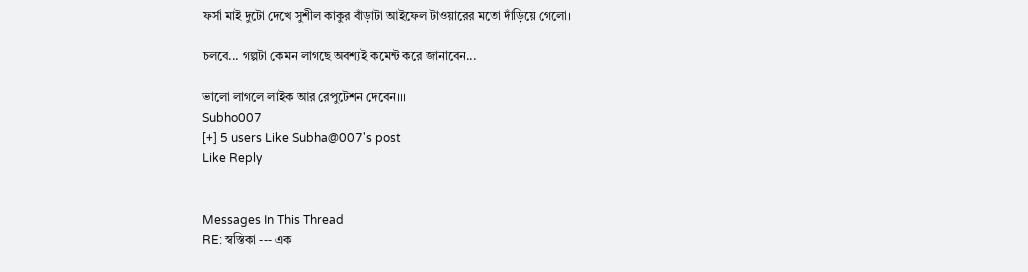ফর্সা মাই দুটো দেখে সুশীল কাকুর বাঁড়াটা আইফেল টাওয়ারের মতো দাঁড়িয়ে গেলো।

চলবে... গল্পটা কেমন লাগছে অবশ্যই কমেন্ট করে জানাবেন...

ভালো লাগলে লাইক আর রেপুটেশন দেবেন।।।
Subho007
[+] 5 users Like Subha@007's post
Like Reply


Messages In This Thread
RE: স্বস্তিকা --- এক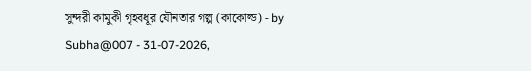সুন্দরী কামুকী গৃহবধূর যৌনতার গল্প (কাকোল্ড) - by Subha@007 - 31-07-2026,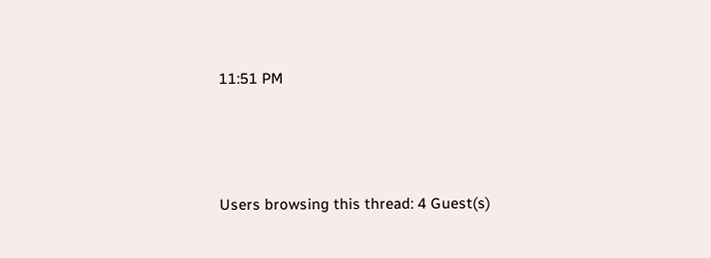11:51 PM



Users browsing this thread: 4 Guest(s)